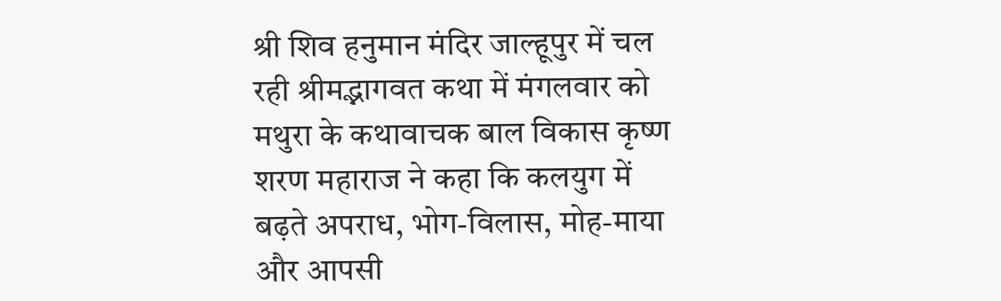श्री शिव हनुमान मंदिर जाल्हूपुर में चल रही श्रीमद्भागवत कथा में मंगलवार को मथुरा के कथावाचक बाल विकास कृष्ण शरण महाराज ने कहा कि कलयुग में बढ़ते अपराध, भोग-विलास, मोह-माया और आपसी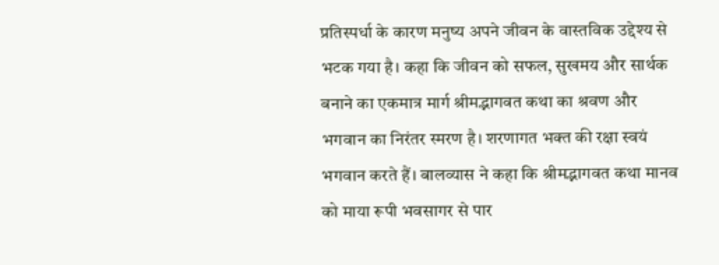प्रतिस्पर्धा के कारण मनुष्य अपने जीवन के वास्तविक उद्देश्य से भटक गया है। कहा कि जीवन को सफल, सुखमय और सार्थक बनाने का एकमात्र मार्ग श्रीमद्भागवत कथा का श्रवण और भगवान का निरंतर स्मरण है। शरणागत भक्त की रक्षा स्वयं भगवान करते हैं। बालव्यास ने कहा कि श्रीमद्भागवत कथा मानव को माया रूपी भवसागर से पार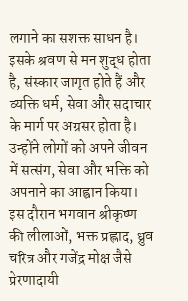लगाने का सशक्त साधन है। इसके श्रवण से मन शुद्ध होता है, संस्कार जागृत होते हैं और व्यक्ति धर्म, सेवा और सदाचार के मार्ग पर अग्रसर होता है। उन्होंने लोगों को अपने जीवन में सत्संग, सेवा और भक्ति को अपनाने का आह्वान किया। इस दौरान भगवान श्रीकृष्ण की लीलाओं, भक्त प्रह्लाद, ध्रुव चरित्र और गजेंद्र मोक्ष जैसे प्रेरणादायी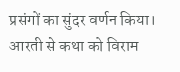प्रसंगों का सुंदर वर्णन किया। आरती से कथा को विराम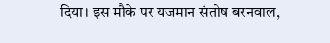दिया। इस मौके पर यजमान संतोष बरनवाल,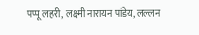पप्पू लहरी, लक्ष्मी नारायन पांडेय, लल्लन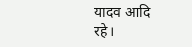यादव आदि रहे।